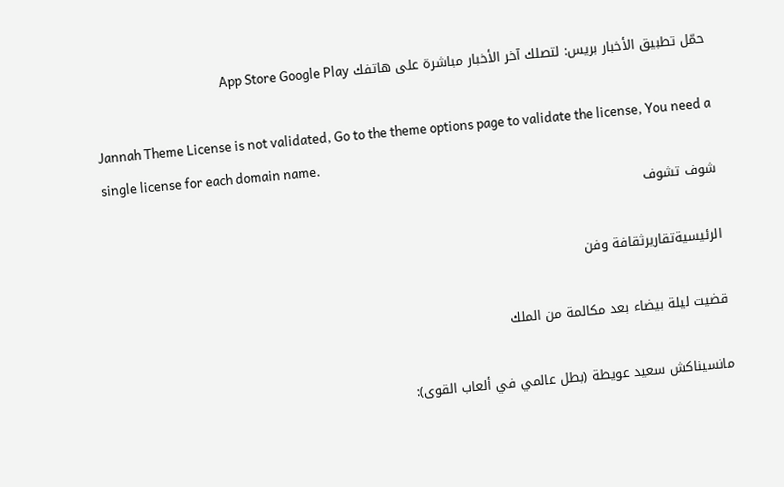حمّل تطبيق الأخبار بريس: لتصلك آخر الأخبار مباشرة على هاتفك App Store Google Play

Jannah Theme License is not validated, Go to the theme options page to validate the license, You need a single license for each domain name.
شوف تشوف

الرئيسيةتقاريرثقافة وفن

قضيت ليلة بيضاء بعد مكالمة من الملك

مانسيناكش سعيد عويطة (بطل عالمي في ألعاب القوى):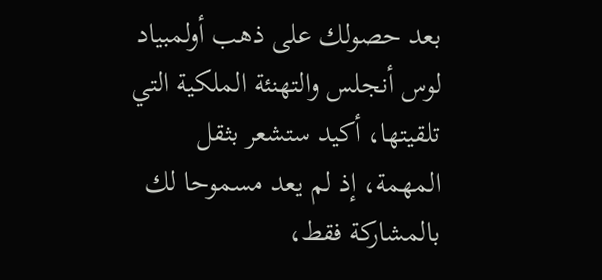بعد حصولك على ذهب أولمبياد لوس أنجلس والتهنئة الملكية التي تلقيتها، أكيد ستشعر بثقل المهمة، إذ لم يعد مسموحا لك بالمشاركة فقط،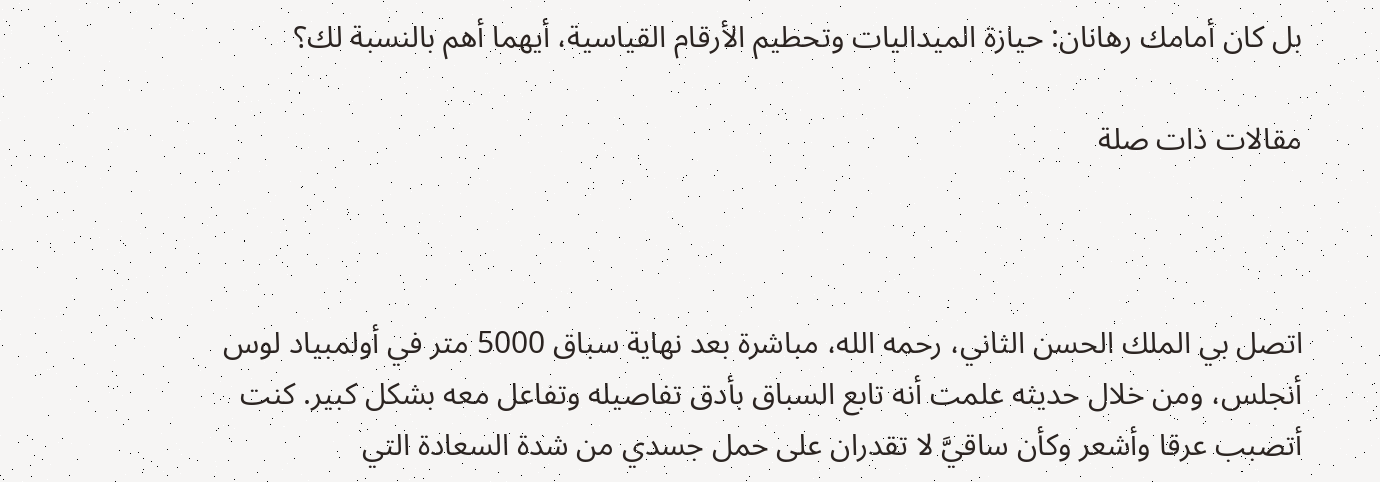بل كان أمامك رهانان: حيازة الميداليات وتحطيم الأرقام القياسية، أيهما أهم بالنسبة لك؟

مقالات ذات صلة



اتصل بي الملك الحسن الثاني، رحمه الله، مباشرة بعد نهاية سباق 5000 متر في أولمبياد لوس أنجلس، ومن خلال حديثه علمت أنه تابع السباق بأدق تفاصيله وتفاعل معه بشكل كبير. كنت أتصبب عرقا وأشعر وكأن ساقيَّ لا تقدران على حمل جسدي من شدة السعادة التي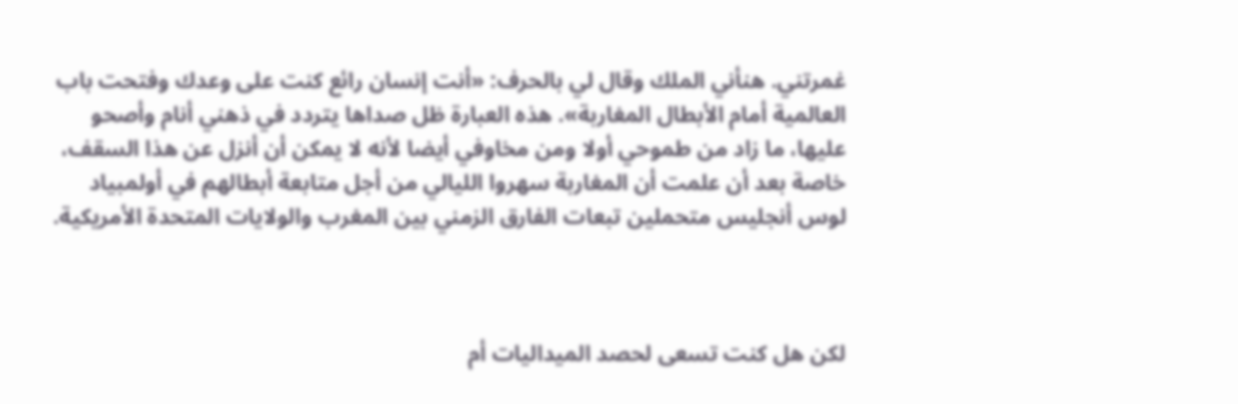غمرتني. هنأني الملك وقال لي بالحرف: «أنت إنسان رائع كنت على وعدك وفتحت باب العالمية أمام الأبطال المغاربة». هذه العبارة ظل صداها يتردد في ذهني أنام وأصحو عليها، ما زاد من طموحي أولا ومن مخاوفي أيضا لأنه لا يمكن أن أنزل عن هذا السقف، خاصة بعد أن علمت أن المغاربة سهروا الليالي من أجل متابعة أبطالهم في أولمبياد لوس أنجليس متحملين تبعات الفارق الزمني بين المغرب والولايات المتحدة الأمريكية.



لكن هل كنت تسعى لحصد الميداليات أم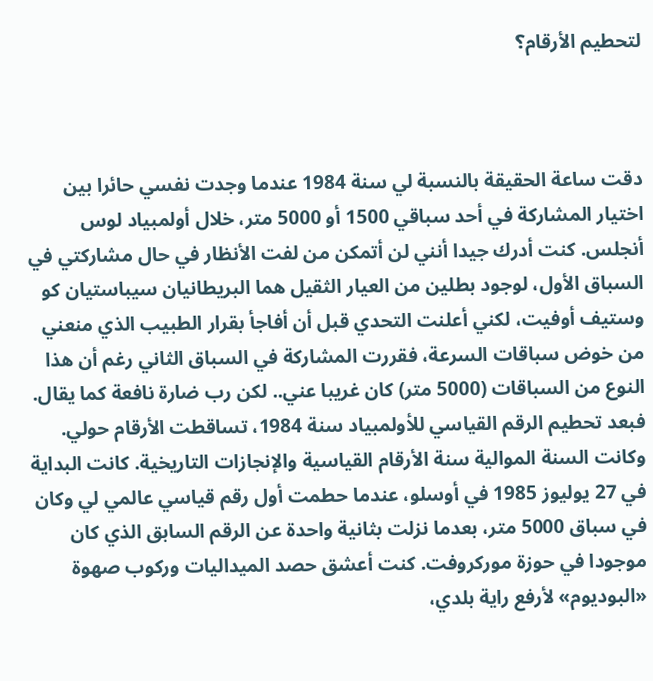لتحطيم الأرقام؟



دقت ساعة الحقيقة بالنسبة لي سنة 1984 عندما وجدت نفسي حائرا بين اختيار المشاركة في أحد سباقي 1500 أو 5000 متر، خلال أولمبياد لوس أنجلس. كنت أدرك جيدا أنني لن أتمكن من لفت الأنظار في حال مشاركتي في السباق الأول، لوجود بطلين من العيار الثقيل هما البريطانيان سيباستيان كو وستيف أوفيت، لكني أعلنت التحدي قبل أن أفاجأ بقرار الطبيب الذي منعني من خوض سباقات السرعة، فقررت المشاركة في السباق الثاني رغم أن هذا النوع من السباقات (5000 متر) كان غريبا عني.. لكن رب ضارة نافعة كما يقال. فبعد تحطيم الرقم القياسي للأولمبياد سنة 1984، تساقطت الأرقام حولي. وكانت السنة الموالية سنة الأرقام القياسية والإنجازات التاريخية. كانت البداية في 27 يوليوز 1985 في أوسلو، عندما حطمت أول رقم قياسي عالمي لي وكان في سباق 5000 متر، بعدما نزلت بثانية واحدة عن الرقم السابق الذي كان موجودا في حوزة موركروفت. كنت أعشق حصد الميداليات وركوب صهوة «البوديوم» لأرفع راية بلدي،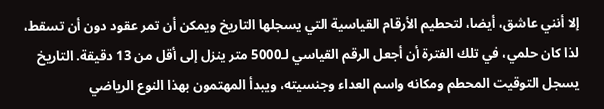إلا أنني عاشق، أيضا، لتحطيم الأرقام القياسية التي يسجلها التاريخ ويمكن أن تمر عقود دون أن تسقط، لذا كان حلمي، في تلك الفترة أن أجعل الرقم القياسي لـ5000 متر ينزل إلى أقل من 13 دقيقة. التاريخ يسجل التوقيت المحطم ومكانه واسم العداء وجنسيته، ويبدأ المهتمون بهذا النوع الرياضي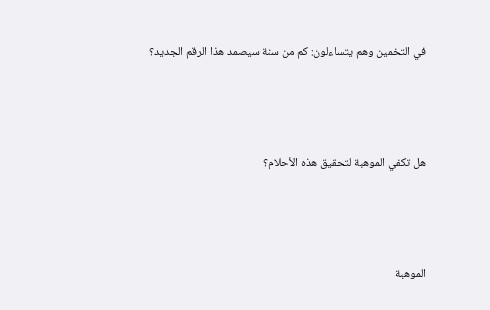في التخمين وهم يتساءلون: كم من سنة سيصمد هذا الرقم الجديد؟



هل تكفي الموهبة لتحقيق هذه الأحلام؟



الموهبة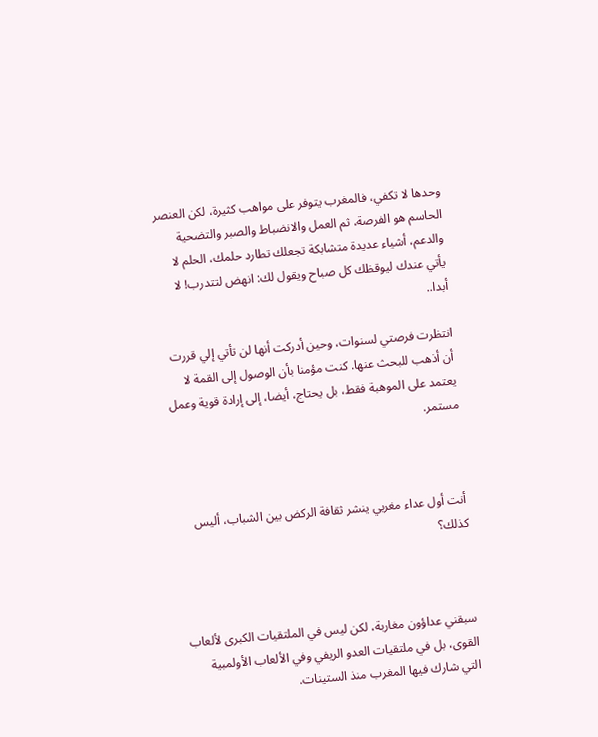وحدها لا تكفي، فالمغرب يتوفر على مواهب كثيرة، لكن العنصر الحاسم هو الفرصة، ثم العمل والانضباط والصبر والتضحية والدعم، أشياء عديدة متشابكة تجعلك تطارد حلمك، الحلم لا يأتي عندك ليوقظك كل صباح ويقول لك: انهض لتتدرب! لا أبدا..

انتظرت فرصتي لسنوات، وحين أدركت أنها لن تأتي إلي قررت أن أذهب للبحث عنها. كنت مؤمنا بأن الوصول إلى القمة لا يعتمد على الموهبة فقط، بل يحتاج، أيضا، إلى إرادة قوية وعمل مستمر.



أنت أول عداء مغربي ينشر ثقافة الركض بين الشباب، أليس كذلك؟



سبقني عداؤون مغاربة، لكن ليس في الملتقيات الكبرى لألعاب القوى، بل في ملتقيات العدو الريفي وفي الألعاب الأولمبية التي شارك فيها المغرب منذ الستينات.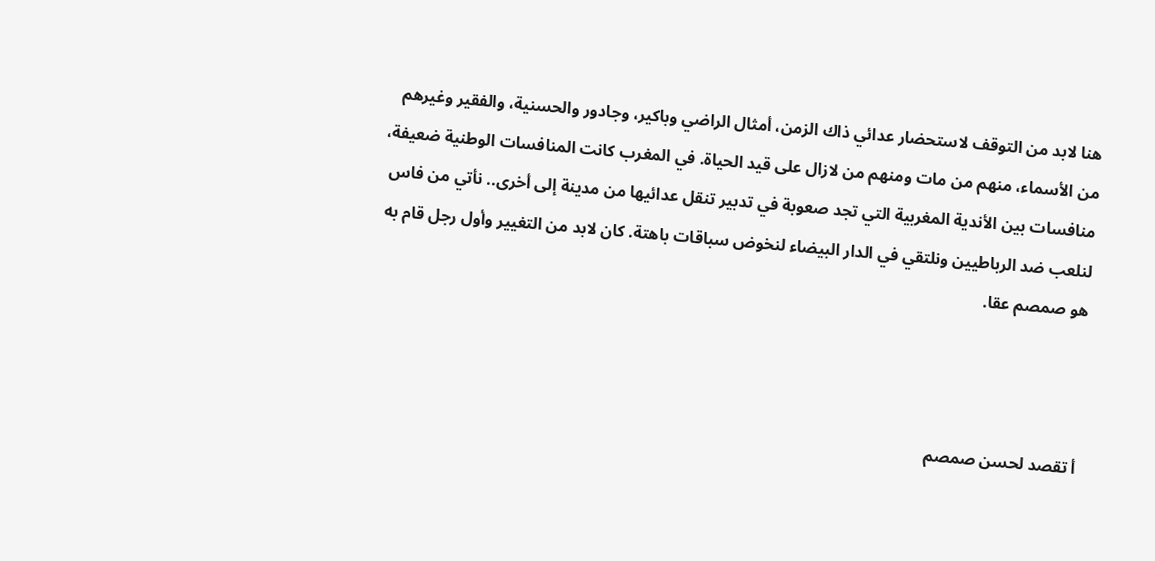هنا لابد من التوقف لاستحضار عدائي ذاك الزمن، أمثال الراضي وباكير، وجادور والحسنية، والفقير وغيرهم من الأسماء، منهم من مات ومنهم من لازال على قيد الحياة. في المغرب كانت المنافسات الوطنية ضعيفة، منافسات بين الأندية المغربية التي تجد صعوبة في تدبير تنقل عدائيها من مدينة إلى أخرى.. نأتي من فاس لنلعب ضد الرباطيين ونلتقي في الدار البيضاء لنخوض سباقات باهتة. كان لابد من التغيير وأول رجل قام به هو صمصم عقا.



أ تقصد لحسن صمصم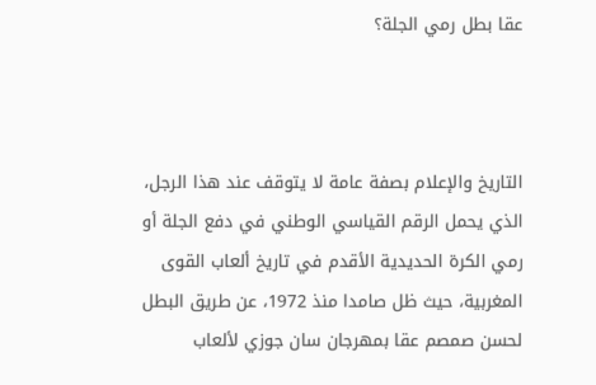عقا بطل رمي الجلة؟



التاريخ والإعلام بصفة عامة لا يتوقف عند هذا الرجل، الذي يحمل الرقم القياسي الوطني في دفع الجلة أو رمي الكرة الحديدية الأقدم في تاريخ ألعاب القوى المغربية، حيث ظل صامدا منذ 1972، عن طريق البطل لحسن صمصم عقا بمهرجان سان جوزي لألعاب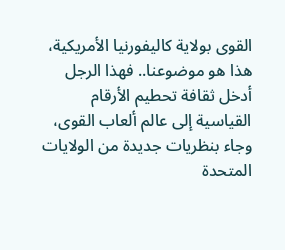القوى بولاية كاليفورنيا الأمريكية، هذا هو موضوعنا.. فهذا الرجل أدخل ثقافة تحطيم الأرقام القياسية إلى عالم ألعاب القوى، وجاء بنظريات جديدة من الولايات المتحدة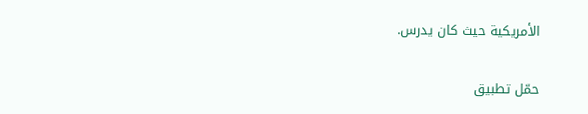الأمريكية حيث كان يدرس.

حمّل تطبيق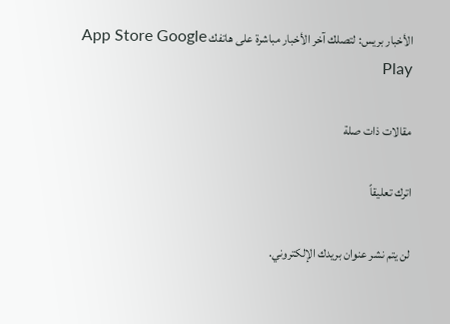الأخبار بريس: لتصلك آخر الأخبار مباشرة على هاتفك App Store Google Play

مقالات ذات صلة

اترك تعليقاً

لن يتم نشر عنوان بريدك الإلكتروني.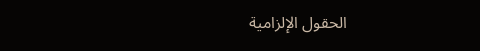الحقول الإلزامية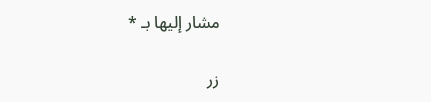مشار إليها بـ *

زر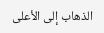الذهاب إلى الأعلى